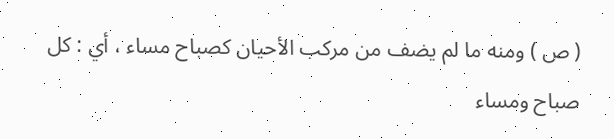( ص ) ومنه ما لم يضف من مركب الأحيان كصباح مساء ، أي : كل صباح ومساء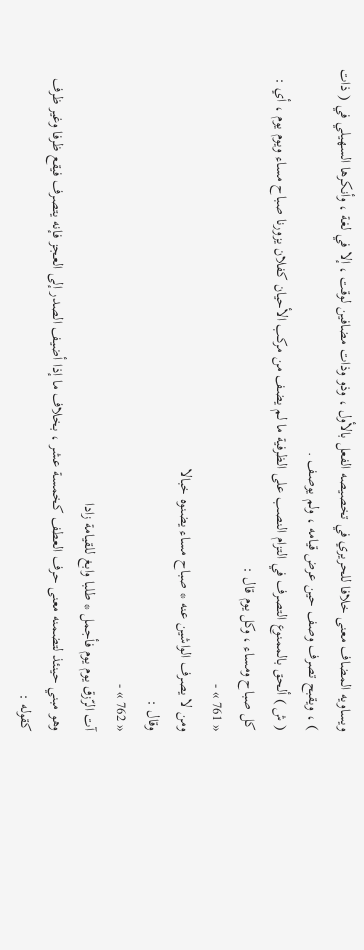ويساويه المضاف معنى خلافا للحريري في تخصيصه الفعل بالأول ، وذو وذات مضافين لوقت ، إلا في لغة ، وأنكرها السهيلي في ( ذات ) ، ويقبح تصرف وصف حين عرض قيامه ، ولم يوصف .
( ش ) ألحق بالممنوع التصرف في التزام النصب على الظرفية ما لم يضف من مركب الأحيان كفلان يزورنا صباح مساء ويوم يوم ، أي : كل صباح ومساء ، وكل يوم قال :
« 761 » -
ومن لا يصرف الواشين عنه * صباح مساء يضنوه خبالا
وقال :
« 762 » -
آت الرّزق يوم يوم فأجمل * طلبا وابغ للقيامة زادا
وهو مبني حينئذ لتضمنه معنى حرف العطف كخمسة عشر ، بخلاف ما إذا أضيف الصدر إلى العجز فإنه يتصرف فيقع ظرفا وغير ظرف كقوله :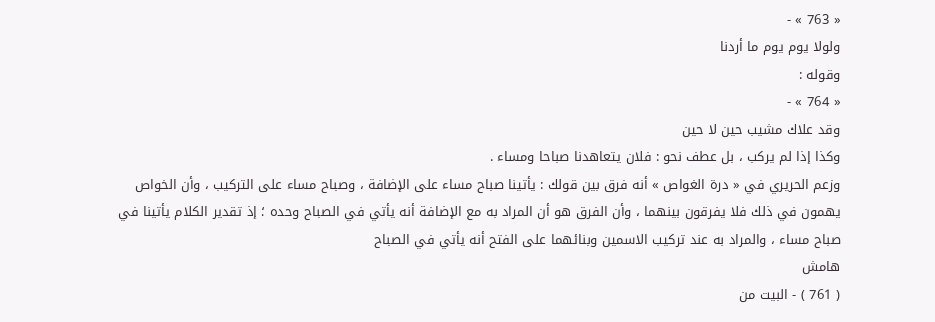« 763 » -
ولولا يوم يوم ما أردنا
وقوله :
« 764 » -
وقد علاك مشيب حين لا حين
وكذا إذا لم يركب ، بل عطف نحو : فلان يتعاهدنا صباحا ومساء .
وزعم الحريري في « درة الغواص » أنه فرق بين قولك : يأتينا صباح مساء على الإضافة ، وصباح مساء على التركيب ، وأن الخواص يهمون في ذلك فلا يفرقون بينهما ، وأن الفرق هو أن المراد به مع الإضافة أنه يأتي في الصباح وحده ؛ إذ تقدير الكلام يأتينا في صباح مساء ، والمراد به عند تركيب الاسمين وبنائهما على الفتح أنه يأتي في الصباح
هامش
( 761 ) - البيت من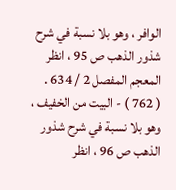الوافر ، وهو بلا نسبة في شرح شذور الذهب ص 95 ، انظر المعجم المفصل 2 / 634 .
( 762 ) - البيت من الخفيف ، وهو بلا نسبة في شرح شذور الذهب ص 96 ، انظر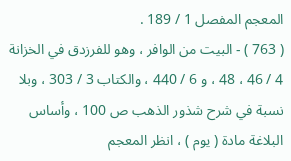المعجم المفصل 1 / 189 .
( 763 ) - البيت من الوافر ، وهو للفرزدق في الخزانة 4 / 46 ، 48 ، و 6 / 440 ، والكتاب 3 / 303 ، وبلا نسبة في شرح شذور الذهب ص 100 ، وأساس البلاغة مادة ( يوم ) ، انظر المعجم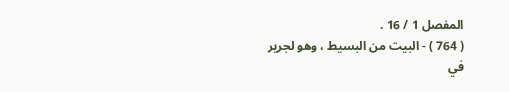المفصل 1 / 16 .
( 764 ) - البيت من البسيط ، وهو لجرير في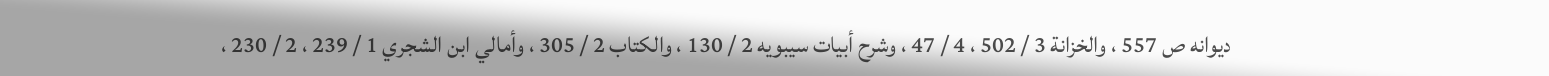ديوانه ص 557 ، والخزانة 3 / 502 ، 4 / 47 ، وشرح أبيات سيبويه 2 / 130 ، والكتاب 2 / 305 ، وأمالي ابن الشجري 1 / 239 ، 2 / 230 ،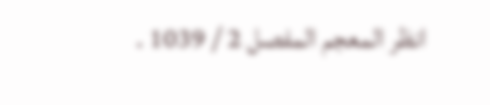انظر المعجم المفصل 2 / 1039 .